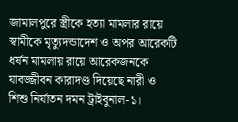জামালপুরে স্ত্রীকে হত্যা মামলার রায়ে স্বামীকে মৃত্যুদন্ডাদেশ ও অপর আরেকটি ধর্ষন মামলায় রায়ে আরেকজনকে যাবজ্জীবন কারাদণ্ড দিয়েছে নারী ও শিশু নির্যাতন দমন ট্রাইবুনাল-১।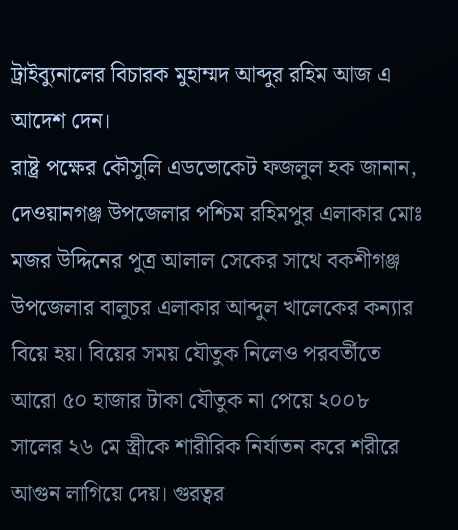ট্রাইব্যুনালের বিচারক মুহাম্মদ আব্দুর রহিম আজ এ আদেশ দেন।
রাষ্ট্র পক্ষের কৌসুলি এডভোকেট ফজলুল হক জানান, দেওয়ানগঞ্জ উপজেলার পশ্চিম রহিমপুর এলাকার মোঃ মজর উদ্দিনের পুত্র আলাল সেকের সাথে বকশীগঞ্জ উপজেলার বালুচর এলাকার আব্দুল খালেকের কন্যার বিয়ে হয়। বিয়ের সময় যৌতুক নিলেও পরবর্তীতে আরো ৫০ হাজার টাকা যৌতুক না পেয়ে ২০০৮ সালের ২৬ মে স্ত্রীকে শারীরিক নির্যাতন করে শরীরে আগুন লাগিয়ে দেয়। গুরত্বর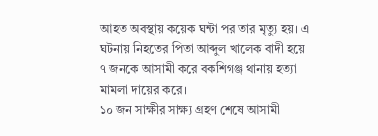আহত অবস্থায় কয়েক ঘন্টা পর তার মৃত্যু হয়। এ ঘটনায় নিহতের পিতা আব্দুল খালেক বাদী হয়ে ৭ জনকে আসামী করে বকশিগঞ্জ থানায় হত্যা মামলা দায়ের করে।
১০ জন সাক্ষীর সাক্ষ্য গ্রহণ শেষে আসামী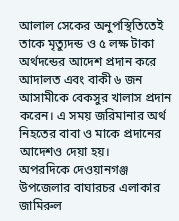আলাল সেকের অনুপস্থিতিতেই তাকে মৃত্যুদন্ড ও ৫ লক্ষ টাকা অর্থদন্ডের আদেশ প্রদান করে আদালত এবং বাকী ৬ জন আসামীকে বেকসুর খালাস প্রদান করেন। এ সময় জরিমানার অর্থ নিহতের বাবা ও মাকে প্রদানের আদেশও দেয়া হয়।
অপরদিকে দেওয়ানগঞ্জ উপজেলার বাঘারচর এলাকার জামিরুল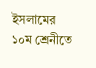ইসলামের ১০ম শ্রেনীতে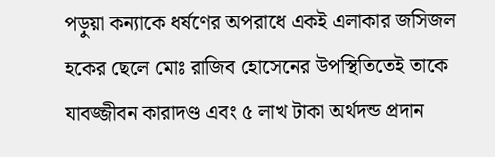পড়ুয়া কন্যাকে ধর্ষণের অপরাধে একই এলাকার জসিজল হকের ছেলে মোঃ রাজিব হোসেনের উপস্থিতিতেই তাকে যাবজ্জীবন কারাদণ্ড এবং ৫ লাখ টাকা অর্থদন্ড প্রদান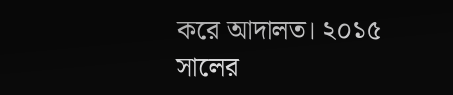করে আদালত। ২০১৫ সালের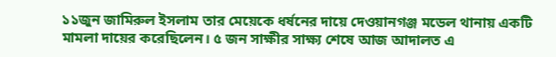১১জুন জামিরুল ইসলাম তার মেয়েকে ধর্ষনের দায়ে দেওয়ানগঞ্জ মডেল থানায় একটি মামলা দায়ের করেছিলেন। ৫ জন সাক্ষীর সাক্ষ্য শেষে আজ আদালত এ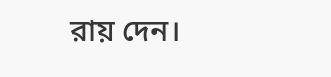রায় দেন।